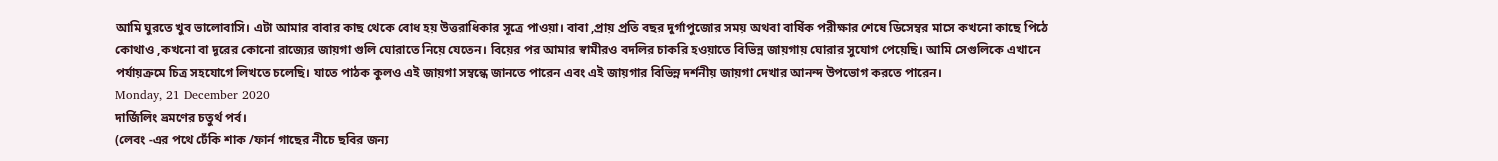আমি ঘুরতে খুব ভালোবাসি। এটা আমার বাবার কাছ থেকে বোধ হয় উত্তরাধিকার সূত্রে পাওয়া। বাবা ,প্রায় প্রতি বছর দুর্গাপুজোর সময় অথবা বার্ষিক পরীক্ষার শেষে ডিসেম্বর মাসে কখনো কাছে পিঠে কোথাও ,কখনো বা দূরের কোনো রাজ্যের জায়গা গুলি ঘোরাতে নিয়ে যেতেন। বিয়ের পর আমার স্বামীরও বদলির চাকরি হওয়াতে বিভিন্ন জায়গায় ঘোরার সুযোগ পেয়েছি। আমি সেগুলিকে এখানে পর্যায়ক্রমে চিত্র সহযোগে লিখতে চলেছি। যাতে পাঠক কুলও এই জায়গা সম্বন্ধে জানতে পারেন এবং এই জায়গার বিভিন্ন দর্শনীয় জায়গা দেখার আনন্দ উপভোগ করতে পারেন।
Monday, 21 December 2020
দার্জিলিং ভ্রমণের চতুর্থ পর্ব।
(লেবং -এর পথে ঢেঁকি শাক /ফার্ন গাছের নীচে ছবির জন্য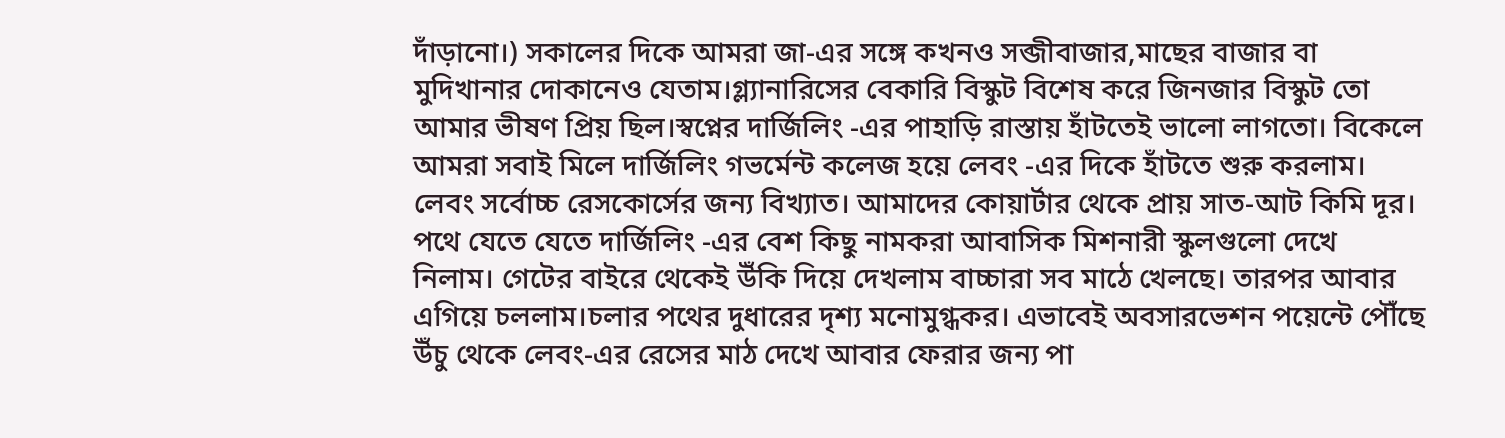দাঁড়ানো।) সকালের দিকে আমরা জা-এর সঙ্গে কখনও সব্জীবাজার,মাছের বাজার বা মুদিখানার দোকানেও যেতাম।গ্ল্যানারিসের বেকারি বিস্কুট বিশেষ করে জিনজার বিস্কুট তো আমার ভীষণ প্রিয় ছিল।স্বপ্নের দার্জিলিং -এর পাহাড়ি রাস্তায় হাঁটতেই ভালো লাগতো। বিকেলে আমরা সবাই মিলে দার্জিলিং গভর্মেন্ট কলেজ হয়ে লেবং -এর দিকে হাঁটতে শুরু করলাম। লেবং সর্বোচ্চ রেসকোর্সের জন্য বিখ্যাত। আমাদের কোয়ার্টার থেকে প্রায় সাত-আট কিমি দূর। পথে যেতে যেতে দার্জিলিং -এর বেশ কিছু নামকরা আবাসিক মিশনারী স্কুলগুলো দেখে নিলাম। গেটের বাইরে থেকেই উঁকি দিয়ে দেখলাম বাচ্চারা সব মাঠে খেলছে। তারপর আবার এগিয়ে চললাম।চলার পথের দুধারের দৃশ্য মনোমুগ্ধকর। এভাবেই অবসারভেশন পয়েন্টে পৌঁছে উঁচু থেকে লেবং-এর রেসের মাঠ দেখে আবার ফেরার জন্য পা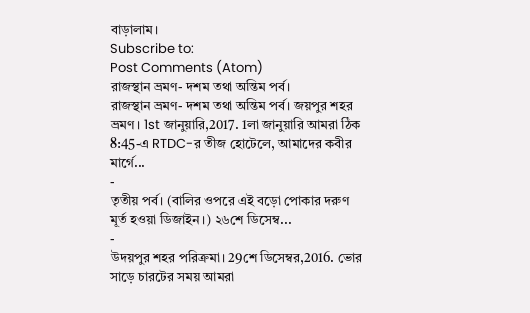বাড়ালাম।
Subscribe to:
Post Comments (Atom)
রাজস্থান ভ্রমণ- দশম তথা অন্তিম পর্ব।
রাজস্থান ভ্রমণ- দশম তথা অন্তিম পর্ব। জয়পুর শহর ভ্রমণ। 1st জানুয়ারি,2017. 1লা জানুয়ারি আমরা ঠিক 8:45-এ RTDC-র তীজ হোটেলে, আমাদের কবীর মার্গে...
-
তৃতীয় পর্ব। (বালির ওপরে এই বড়ো পোকার দরুণ মূর্ত হওয়া ডিজাইন।) ২৬শে ডিসেম্ব...
-
উদয়পুর শহর পরিক্রমা। 29শে ডিসেম্বর,2016. ভোর সাড়ে চারটের সময় আমরা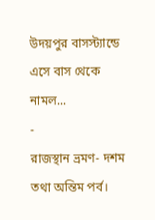উদয়পুর বাসস্ট্যান্ডে এসে বাস থেকে নামল...
-
রাজস্থান ভ্রমণ- দশম তথা অন্তিম পর্ব।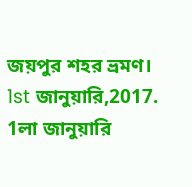জয়পুর শহর ভ্রমণ। 1st জানুয়ারি,2017. 1লা জানুয়ারি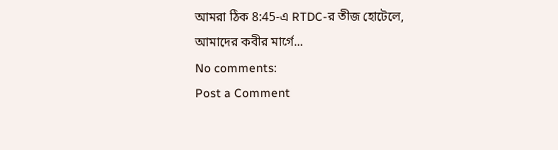আমরা ঠিক 8:45-এ RTDC-র তীজ হোটেলে, আমাদের কবীর মার্গে...
No comments:
Post a Comment